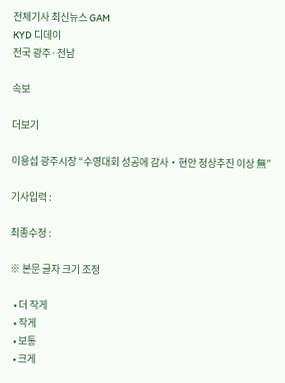전체기사 최신뉴스 GAM
KYD 디데이
전국 광주·전남

속보

더보기

이용섭 광주시장 “수영대회 성공에 감사‧현안 정상추진 이상 無”

기사입력 :

최종수정 :

※ 본문 글자 크기 조정

  • 더 작게
  • 작게
  • 보통
  • 크게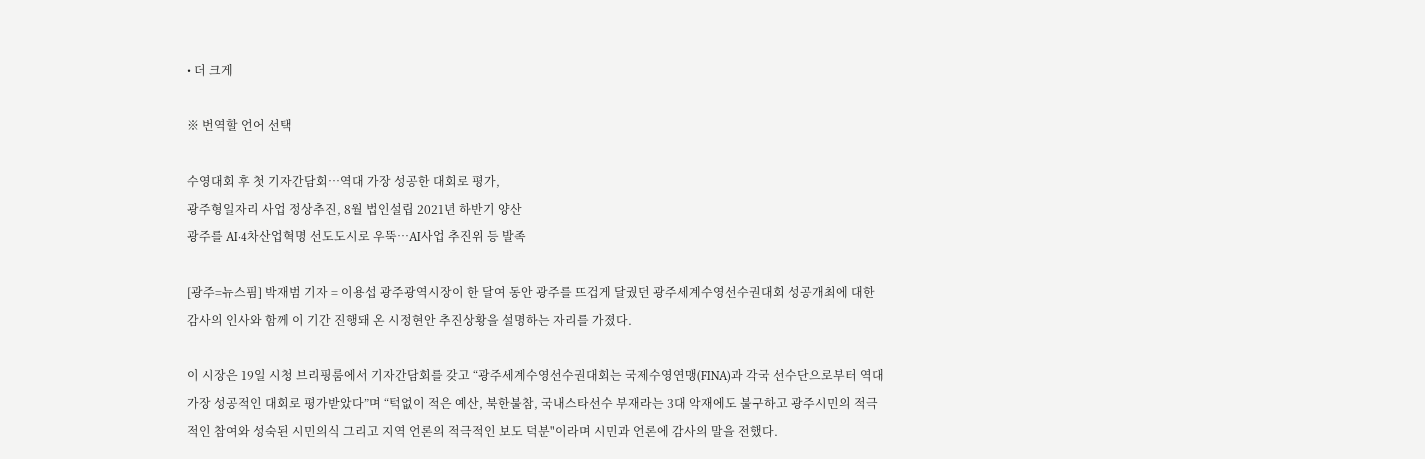• 더 크게

※ 번역할 언어 선택

수영대회 후 첫 기자간담회…역대 가장 성공한 대회로 평가,
광주형일자리 사업 정상추진, 8월 법인설립 2021년 하반기 양산
광주를 AI·4차산업혁명 선도도시로 우뚝…AI사업 추진위 등 발족

[광주=뉴스핌] 박재범 기자 = 이용섭 광주광역시장이 한 달여 동안 광주를 뜨겁게 달궜던 광주세계수영선수권대회 성공개최에 대한 감사의 인사와 함께 이 기간 진행돼 온 시정현안 추진상황을 설명하는 자리를 가졌다.

이 시장은 19일 시청 브리핑룸에서 기자간담회를 갖고 “광주세계수영선수권대회는 국제수영연맹(FINA)과 각국 선수단으로부터 역대 가장 성공적인 대회로 평가받았다”며 “턱없이 적은 예산, 북한불참, 국내스타선수 부재라는 3대 악재에도 불구하고 광주시민의 적극적인 참여와 성숙된 시민의식 그리고 지역 언론의 적극적인 보도 덕분"이라며 시민과 언론에 감사의 말을 전했다.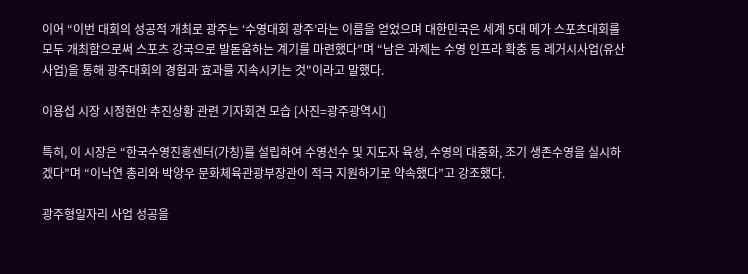이어 “이번 대회의 성공적 개최로 광주는 ‘수영대회 광주’라는 이름을 얻었으며 대한민국은 세계 5대 메가 스포츠대회를 모두 개최함으로써 스포츠 강국으로 발돋움하는 계기를 마련했다”며 “남은 과제는 수영 인프라 확충 등 레거시사업(유산사업)을 통해 광주대회의 경험과 효과를 지속시키는 것"이라고 말했다.

이용섭 시장 시정현안 추진상황 관련 기자회견 모습 [사진=광주광역시]

특히, 이 시장은 “한국수영진흥센터(가칭)를 설립하여 수영선수 및 지도자 육성, 수영의 대중화, 조기 생존수영을 실시하겠다”며 “이낙연 총리와 박양우 문화체육관광부장관이 적극 지원하기로 약속했다”고 강조했다.

광주형일자리 사업 성공을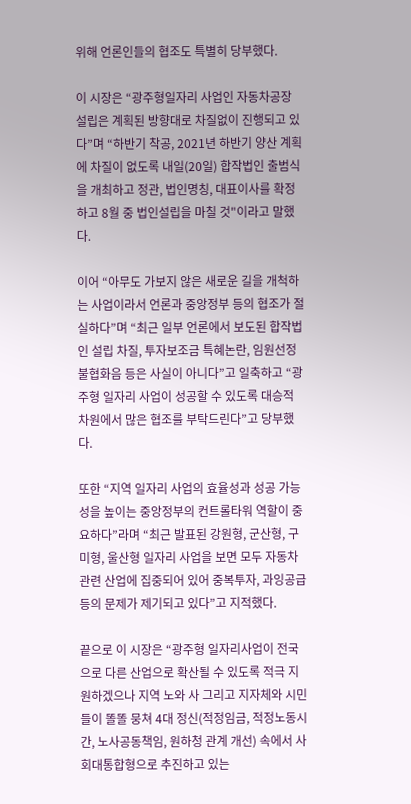위해 언론인들의 협조도 특별히 당부했다.

이 시장은 “광주형일자리 사업인 자동차공장 설립은 계획된 방향대로 차질없이 진행되고 있다”며 “하반기 착공, 2021년 하반기 양산 계획에 차질이 없도록 내일(20일) 합작법인 출범식을 개최하고 정관, 법인명칭, 대표이사를 확정하고 8월 중 법인설립을 마칠 것"이라고 말했다.

이어 “아무도 가보지 않은 새로운 길을 개척하는 사업이라서 언론과 중앙정부 등의 협조가 절실하다”며 “최근 일부 언론에서 보도된 합작법인 설립 차질, 투자보조금 특혜논란, 임원선정 불협화음 등은 사실이 아니다”고 일축하고 “광주형 일자리 사업이 성공할 수 있도록 대승적 차원에서 많은 협조를 부탁드린다”고 당부했다.

또한 “지역 일자리 사업의 효율성과 성공 가능성을 높이는 중앙정부의 컨트롤타워 역할이 중요하다”라며 “최근 발표된 강원형, 군산형, 구미형, 울산형 일자리 사업을 보면 모두 자동차 관련 산업에 집중되어 있어 중복투자, 과잉공급 등의 문제가 제기되고 있다”고 지적했다.

끝으로 이 시장은 “광주형 일자리사업이 전국으로 다른 산업으로 확산될 수 있도록 적극 지원하겠으나 지역 노와 사 그리고 지자체와 시민들이 똘똘 뭉쳐 4대 정신(적정임금, 적정노동시간, 노사공동책임, 원하청 관계 개선) 속에서 사회대통합형으로 추진하고 있는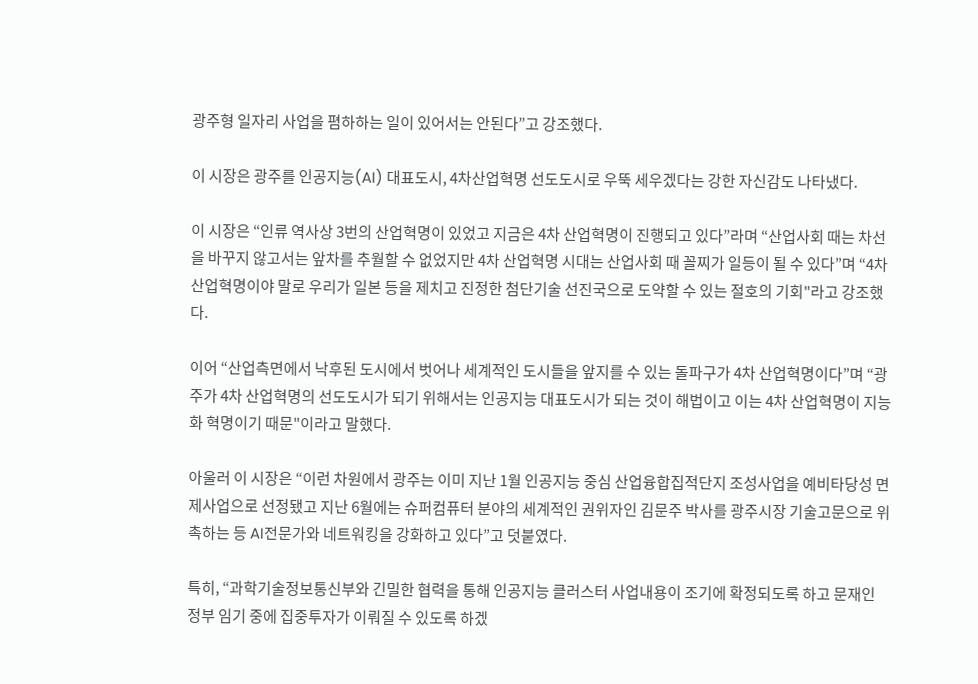광주형 일자리 사업을 폄하하는 일이 있어서는 안된다”고 강조했다.

이 시장은 광주를 인공지능(AI) 대표도시, 4차산업혁명 선도도시로 우뚝 세우겠다는 강한 자신감도 나타냈다.

이 시장은 “인류 역사상 3번의 산업혁명이 있었고 지금은 4차 산업혁명이 진행되고 있다”라며 “산업사회 때는 차선을 바꾸지 않고서는 앞차를 추월할 수 없었지만 4차 산업혁명 시대는 산업사회 때 꼴찌가 일등이 될 수 있다”며 “4차 산업혁명이야 말로 우리가 일본 등을 제치고 진정한 첨단기술 선진국으로 도약할 수 있는 절호의 기회"라고 강조했다.

이어 “산업측면에서 낙후된 도시에서 벗어나 세계적인 도시들을 앞지를 수 있는 돌파구가 4차 산업혁명이다”며 “광주가 4차 산업혁명의 선도도시가 되기 위해서는 인공지능 대표도시가 되는 것이 해법이고 이는 4차 산업혁명이 지능화 혁명이기 때문"이라고 말했다.

아울러 이 시장은 “이런 차원에서 광주는 이미 지난 1월 인공지능 중심 산업융합집적단지 조성사업을 예비타당성 면제사업으로 선정됐고 지난 6월에는 슈퍼컴퓨터 분야의 세계적인 권위자인 김문주 박사를 광주시장 기술고문으로 위촉하는 등 AI전문가와 네트워킹을 강화하고 있다”고 덧붙였다.

특히, “과학기술정보통신부와 긴밀한 협력을 통해 인공지능 클러스터 사업내용이 조기에 확정되도록 하고 문재인 정부 임기 중에 집중투자가 이뤄질 수 있도록 하겠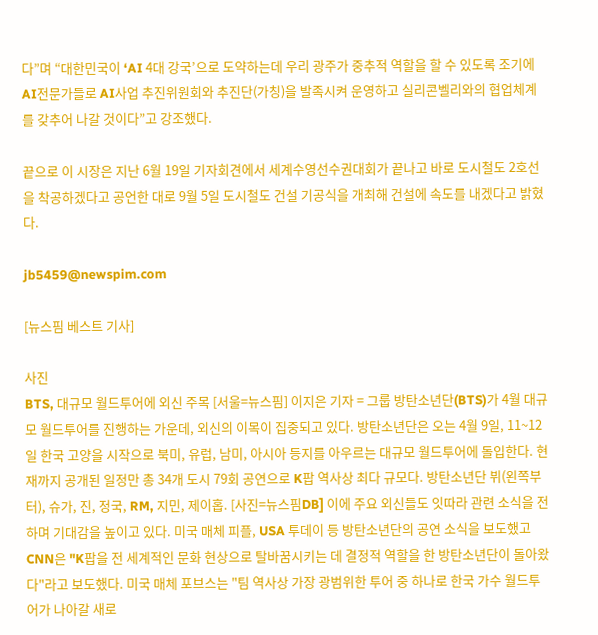다”며 “대한민국이 ‘AI 4대 강국’으로 도약하는데 우리 광주가 중추적 역할을 할 수 있도록 조기에 AI전문가들로 AI사업 추진위원회와 추진단(가칭)을 발족시켜 운영하고 실리콘벨리와의 협업체계를 갖추어 나갈 것이다”고 강조했다.

끝으로 이 시장은 지난 6월 19일 기자회견에서 세계수영선수권대회가 끝나고 바로 도시철도 2호선을 착공하겠다고 공언한 대로 9월 5일 도시철도 건설 기공식을 개최해 건설에 속도를 내겠다고 밝혔다.

jb5459@newspim.com

[뉴스핌 베스트 기사]

사진
BTS, 대규모 월드투어에 외신 주목 [서울=뉴스핌] 이지은 기자 = 그룹 방탄소년단(BTS)가 4월 대규모 월드투어를 진행하는 가운데, 외신의 이목이 집중되고 있다. 방탄소년단은 오는 4월 9일, 11~12일 한국 고양을 시작으로 북미, 유럽, 남미, 아시아 등지를 아우르는 대규모 월드투어에 돌입한다. 현재까지 공개된 일정만 총 34개 도시 79회 공연으로 K팝 역사상 최다 규모다. 방탄소년단 뷔(왼쪽부터), 슈가, 진, 정국, RM, 지민, 제이홉. [사진=뉴스핌DB] 이에 주요 외신들도 잇따라 관련 소식을 전하며 기대감을 높이고 있다. 미국 매체 피플, USA 투데이 등 방탄소년단의 공연 소식을 보도했고 CNN은 "K팝을 전 세계적인 문화 현상으로 탈바꿈시키는 데 결정적 역할을 한 방탄소년단이 돌아왔다"라고 보도했다. 미국 매체 포브스는 "팀 역사상 가장 광범위한 투어 중 하나로 한국 가수 월드투어가 나아갈 새로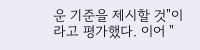운 기준을 제시할 것"이라고 평가했다. 이어 "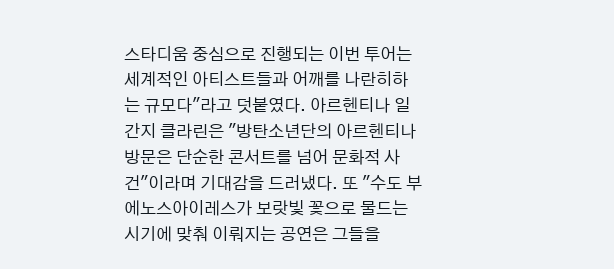스타디움 중심으로 진행되는 이번 투어는 세계적인 아티스트들과 어깨를 나란히하는 규모다"라고 덧붙였다. 아르헨티나 일간지 클라린은 "방탄소년단의 아르헨티나 방문은 단순한 콘서트를 넘어 문화적 사건"이라며 기대감을 드러냈다. 또 "수도 부에노스아이레스가 보랏빛 꽃으로 물드는 시기에 맞춰 이뤄지는 공연은 그들을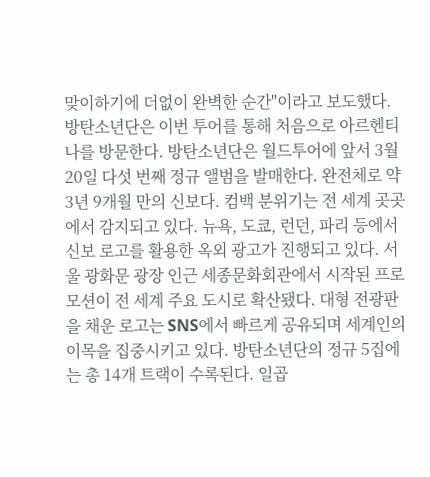맞이하기에 더없이 완벽한 순간"이라고 보도했다. 방탄소년단은 이번 투어를 통해 처음으로 아르헨티나를 방문한다. 방탄소년단은 월드투어에 앞서 3월 20일 다섯 번째 정규 앨범을 발매한다. 완전체로 약 3년 9개월 만의 신보다. 컴백 분위기는 전 세계 곳곳에서 감지되고 있다. 뉴욕, 도쿄, 런던, 파리 등에서 신보 로고를 활용한 옥외 광고가 진행되고 있다. 서울 광화문 광장 인근 세종문화회관에서 시작된 프로모션이 전 세계 주요 도시로 확산됐다. 대형 전광판을 채운 로고는 SNS에서 빠르게 공유되며 세계인의 이목을 집중시키고 있다. 방탄소년단의 정규 5집에는 총 14개 트랙이 수록된다. 일곱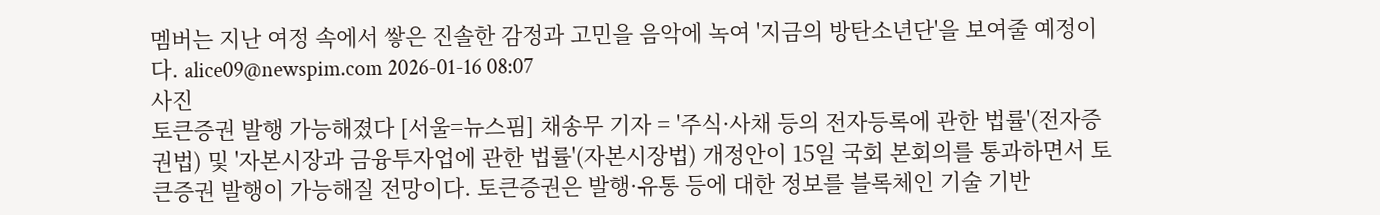멤버는 지난 여정 속에서 쌓은 진솔한 감정과 고민을 음악에 녹여 '지금의 방탄소년단'을 보여줄 예정이다. alice09@newspim.com 2026-01-16 08:07
사진
토큰증권 발행 가능해졌다 [서울=뉴스핌] 채송무 기자 = '주식·사채 등의 전자등록에 관한 법률'(전자증권법) 및 '자본시장과 금융투자업에 관한 법률'(자본시장법) 개정안이 15일 국회 본회의를 통과하면서 토큰증권 발행이 가능해질 전망이다. 토큰증권은 발행·유통 등에 대한 정보를 블록체인 기술 기반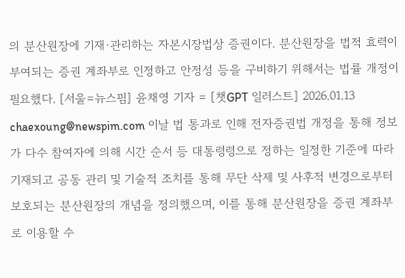의 분산원장에 기재·관리하는 자본시장법상 증권이다. 분산원장을 법적 효력이 부여되는 증권 계좌부로 인정하고 안정성 등을 구비하기 위해서는 법률 개정이 필요했다. [서울=뉴스핌] 윤채영 기자 = [챗GPT 일러스트] 2026.01.13 chaexoung@newspim.com 이날 법 통과로 인해 전자증권법 개정을 통해 정보가 다수 참여자에 의해 시간 순서 등 대통령령으로 정하는 일정한 기준에 따라 기재되고 공동 관리 및 기술적 조치를 통해 무단 삭제 및 사후적 변경으로부터 보호되는 분산원장의 개념을 정의했으며, 이를 통해 분산원장을 증권 계좌부로 이용할 수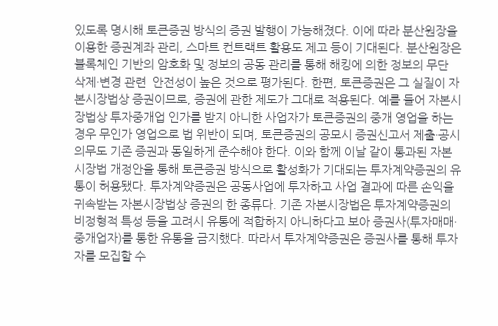있도록 명시해 토큰증권 방식의 증권 발행이 가능해졌다. 이에 따라 분산원장을 이용한 증권계좌 관리, 스마트 컨트랙트 활용도 제고 등이 기대된다. 분산원장은 블록체인 기반의 암호화 및 정보의 공동 관리를 통해 해킹에 의한 정보의 무단 삭제·변경 관련  안전성이 높은 것으로 평가된다. 한편, 토큰증권은 그 실질이 자본시장법상 증권이므로, 증권에 관한 제도가 그대로 적용된다. 예를 들어 자본시장법상 투자중개업 인가를 받지 아니한 사업자가 토큰증권의 중개 영업을 하는 경우 무인가 영업으로 법 위반이 되며, 토큰증권의 공모시 증권신고서 제출·공시 의무도 기존 증권과 동일하게 준수해야 한다. 이와 함께 이날 같이 통과된 자본시장법 개정안을 통해 토큰증권 방식으로 활성화가 기대되는 투자계약증권의 유통이 허용됐다. 투자계약증권은 공동사업에 투자하고 사업 결과에 따른 손익을 귀속받는 자본시장법상 증권의 한 종류다. 기존 자본시장법은 투자계약증권의 비정형적 특성 등을 고려시 유통에 적합하지 아니하다고 보아 증권사(투자매매·중개업자)를 통한 유통을 금지했다. 따라서 투자계약증권은 증권사를 통해 투자자를 모집할 수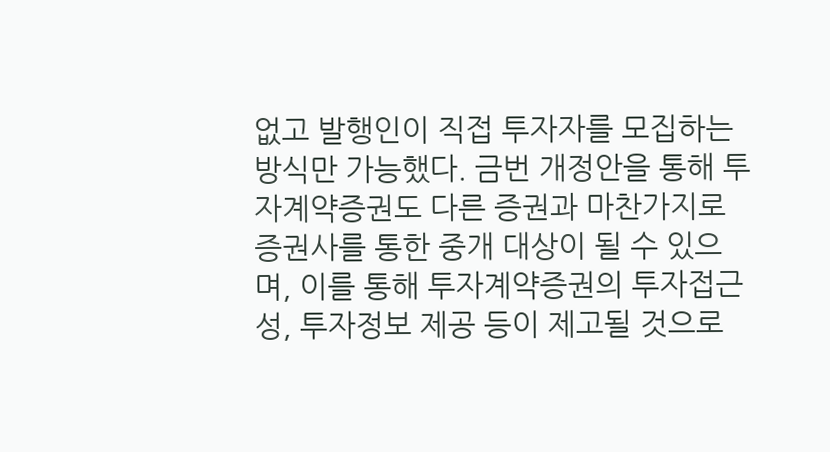없고 발행인이 직접 투자자를 모집하는 방식만 가능했다. 금번 개정안을 통해 투자계약증권도 다른 증권과 마찬가지로 증권사를 통한 중개 대상이 될 수 있으며, 이를 통해 투자계약증권의 투자접근성, 투자정보 제공 등이 제고될 것으로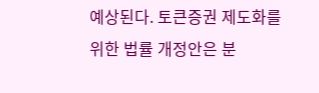예상된다. 토큰증권 제도화를 위한 법률 개정안은 분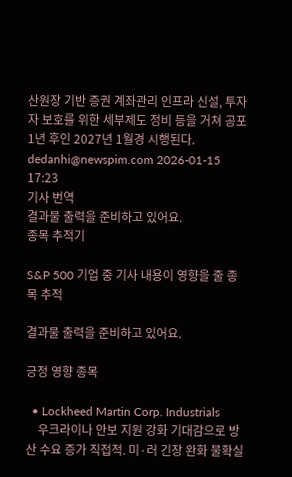산원장 기반 증권 계좌관리 인프라 신설, 투자자 보호를 위한 세부제도 정비 등을 거쳐 공포 1년 후인 2027년 1월경 시행된다. dedanhi@newspim.com 2026-01-15 17:23
기사 번역
결과물 출력을 준비하고 있어요.
종목 추적기

S&P 500 기업 중 기사 내용이 영향을 줄 종목 추적

결과물 출력을 준비하고 있어요.

긍정 영향 종목

  • Lockheed Martin Corp. Industrials
    우크라이나 안보 지원 강화 기대감으로 방산 수요 증가 직접적. 미·러 긴장 완화 불확실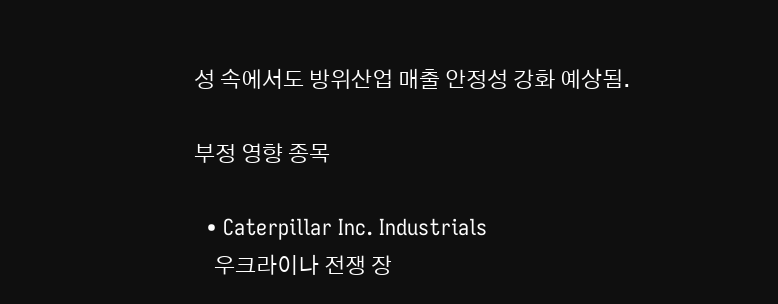성 속에서도 방위산업 매출 안정성 강화 예상됨.

부정 영향 종목

  • Caterpillar Inc. Industrials
    우크라이나 전쟁 장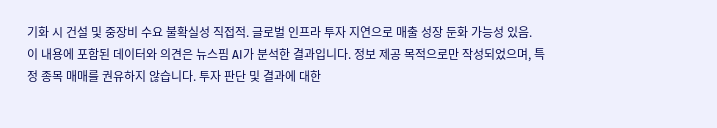기화 시 건설 및 중장비 수요 불확실성 직접적. 글로벌 인프라 투자 지연으로 매출 성장 둔화 가능성 있음.
이 내용에 포함된 데이터와 의견은 뉴스핌 AI가 분석한 결과입니다. 정보 제공 목적으로만 작성되었으며, 특정 종목 매매를 권유하지 않습니다. 투자 판단 및 결과에 대한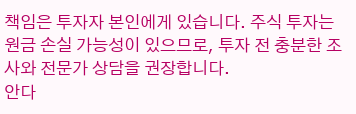책임은 투자자 본인에게 있습니다. 주식 투자는 원금 손실 가능성이 있으므로, 투자 전 충분한 조사와 전문가 상담을 권장합니다.
안다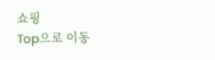쇼핑
Top으로 이동